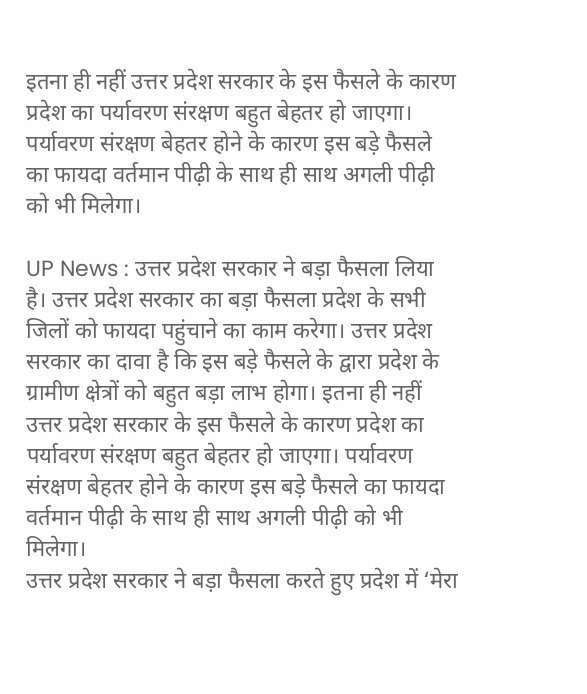इतना ही नहीं उत्तर प्रदेश सरकार के इस फैसले के कारण प्रदेश का पर्यावरण संरक्षण बहुत बेहतर हो जाएगा। पर्यावरण संरक्षण बेहतर होने के कारण इस बड़े फैसले का फायदा वर्तमान पीढ़ी के साथ ही साथ अगली पीढ़ी को भी मिलेगा।

UP News : उत्तर प्रदेश सरकार ने बड़ा फैसला लिया है। उत्तर प्रदेश सरकार का बड़ा फैसला प्रदेश के सभी जिलों को फायदा पहुंचाने का काम करेगा। उत्तर प्रदेश सरकार का दावा है कि इस बड़े फैसले के द्वारा प्रदेश के ग्रामीण क्षेत्रों को बहुत बड़ा लाभ होगा। इतना ही नहीं उत्तर प्रदेश सरकार के इस फैसले के कारण प्रदेश का पर्यावरण संरक्षण बहुत बेहतर हो जाएगा। पर्यावरण संरक्षण बेहतर होने के कारण इस बड़े फैसले का फायदा वर्तमान पीढ़ी के साथ ही साथ अगली पीढ़ी को भी मिलेगा।
उत्तर प्रदेश सरकार ने बड़ा फैसला करते हुए प्रदेश में ‘मेरा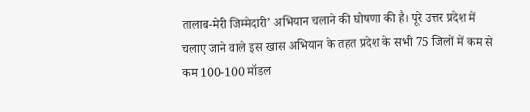तालाब-मेरी जिम्मेदारी’ अभियान चलाने की घोषणा की है। पूरे उत्तर प्रदेश में चलाए जाने वाले इस खास अभियान के तहत प्रदेश के सभी 75 जिलों में कम से कम 100-100 मॉडल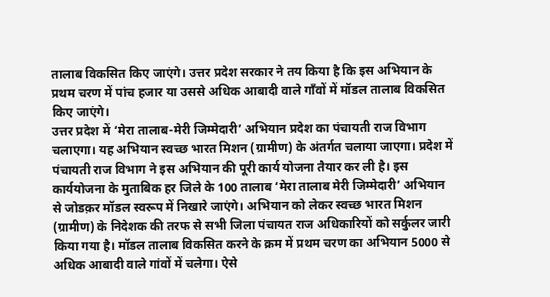तालाब विकसित किए जाएंगे। उत्तर प्रदेश सरकार ने तय किया है कि इस अभियान के प्रथम चरण में पांच हजार या उससे अधिक आबादी वाले गाँवों में मॉडल तालाब विकसित किए जाएंगे।
उत्तर प्रदेश में ‘मेरा तालाब-मेरी जिम्मेदारी’ अभियान प्रदेश का पंचायती राज विभाग चलाएगा। यह अभियान स्वच्छ भारत मिशन (ग्रामीण) के अंतर्गत चलाया जाएगा। प्रदेश में पंचायती राज विभाग ने इस अभियान की पूरी कार्य योजना तैयार कर ली है। इस कार्ययोजना के मुताबिक हर जिले के 100 तालाब ‘मेरा तालाब मेरी जिम्मेदारी’ अभियान से जोडक़र मॉडल स्वरूप में निखारे जाएंगे। अभियान को लेकर स्वच्छ भारत मिशन (ग्रामीण) के निदेशक की तरफ से सभी जिला पंचायत राज अधिकारियों को सर्कुलर जारी किया गया है। मॉडल तालाब विकसित करने के क्रम में प्रथम चरण का अभियान 5000 से अधिक आबादी वाले गांवों में चलेगा। ऐसे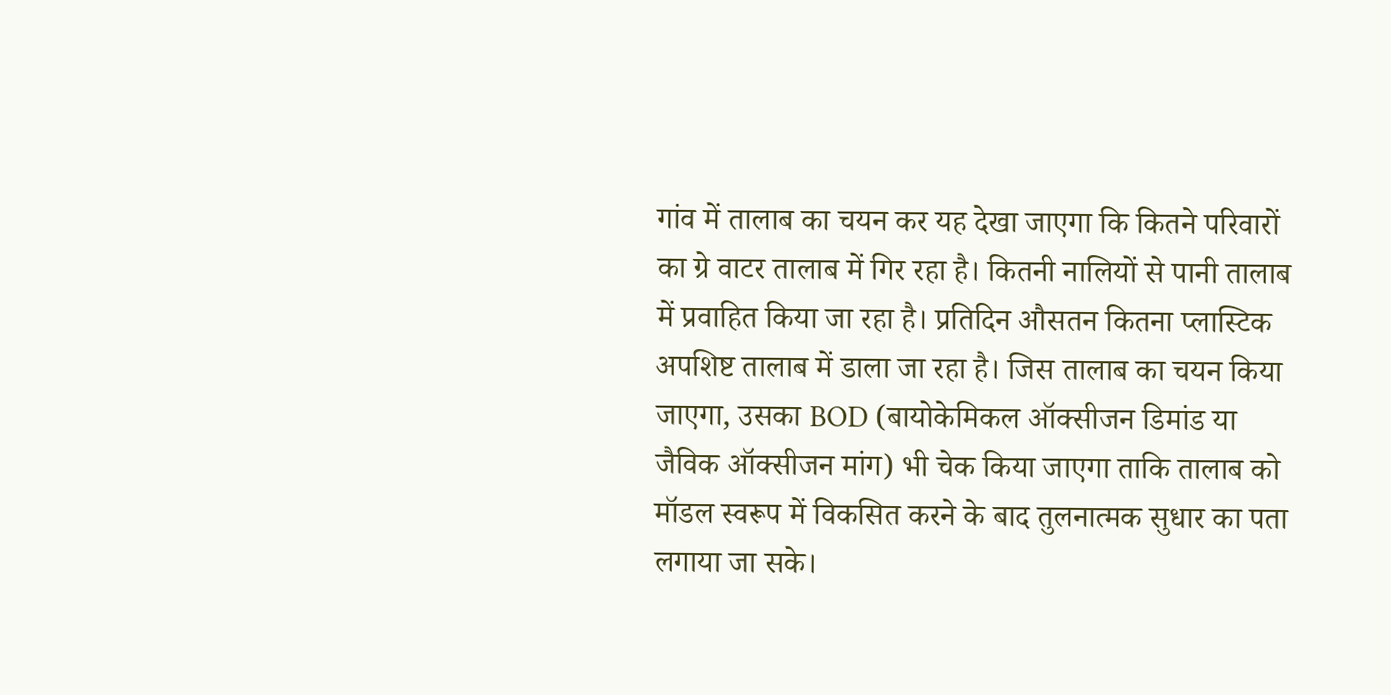गांव में तालाब का चयन कर यह देखा जाएगा कि कितने परिवारों का ग्रे वाटर तालाब में गिर रहा है। कितनी नालियों से पानी तालाब में प्रवाहित किया जा रहा है। प्रतिदिन औसतन कितना प्लास्टिक अपशिष्ट तालाब में डाला जा रहा है। जिस तालाब का चयन किया जाएगा, उसका BOD (बायोकेमिकल ऑक्सीजन डिमांड या जैविक ऑक्सीजन मांग) भी चेक किया जाएगा ताकि तालाब को मॉडल स्वरूप में विकसित करने के बाद तुलनात्मक सुधार का पता लगाया जा सके।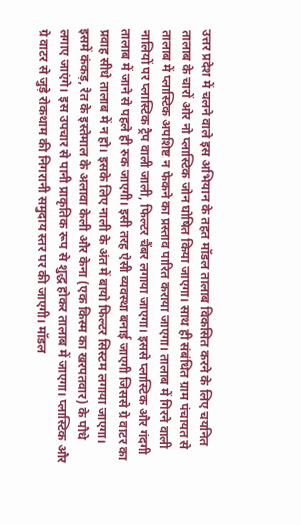उत्तर प्रदेश में चलने वाले इस अभियान के तहत मॉडल तालाब विकसित करने के लिए चयनित तालाब के चारों ओर नो प्लास्टिक जोन घोषित किया जाएगा। साथ ही संबंधित ग्राम पंचायत से तालाब में प्लास्टिक अपशिष्ट न फेकने का प्रस्ताव पारित कराया जाएगा। तालाब में गिरने वाली नालियों पर प्लास्टिक ट्रैप वाली जाली, फिल्टर चैंबर लगाया जाएगा। इससे प्लास्टिक और गंदगी तालाब में जाने से पहले ही रुक जाएगी। इसी तरह ऐसी व्यवस्था बनाई जाएगी जिससे ग्रे वाटर का प्रवाह सीधे तालाब में न हो। इसके लिए नाली के अंत में बायो फिल्टर सिस्टम लगाया जाएगा। इसमें कंकड़, रेत के इस्तेमाल के अलावा केली और केना (एक किस्म का खरपतवार) के पौधे लगाए जाएंगे। इस उपचार से पानी प्राकृतिक रूप से शुद्ध होकर तालाब में जाएगा। प्लास्टिक और ग्रे वाटर से जुड़े रोकथाम की निगरानी समुदाय स्तर पर की जाएगी। मॉडल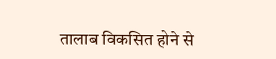तालाब विकसित होने से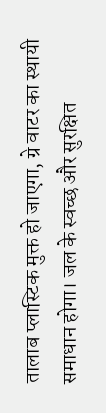तालाब प्लास्टिक मुक्त हो जाएगा, ग्रे वाटर का स्थायी समाधान होगा। जल के स्वच्छ और सुरक्षित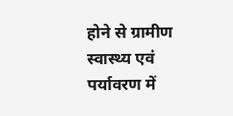होने से ग्रामीण स्वास्थ्य एवं पर्यावरण में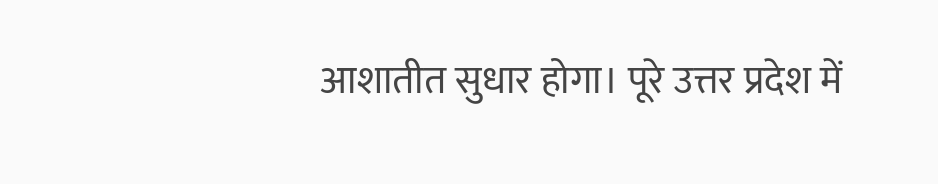आशातीत सुधार होगा। पूरे उत्तर प्रदेश में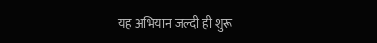यह अभियान जल्दी ही शुरू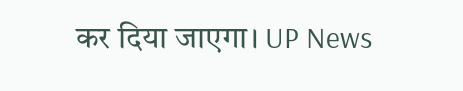कर दिया जाएगा। UP News